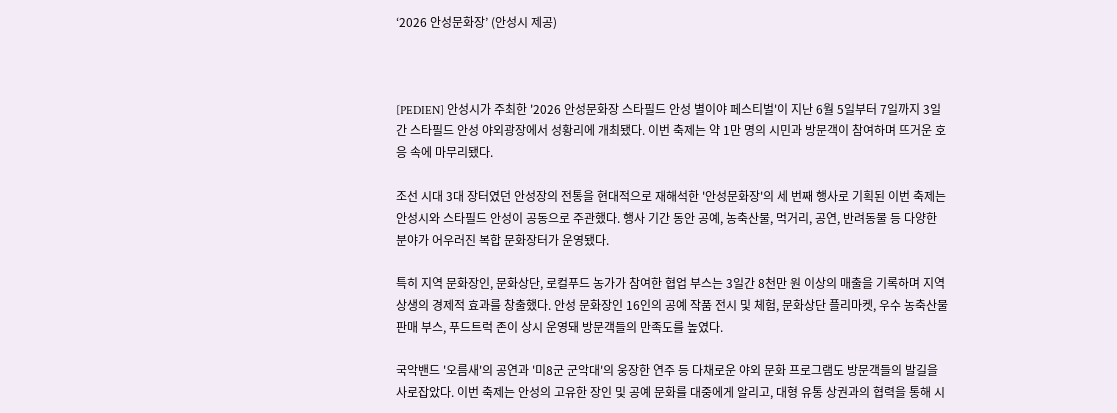‘2026 안성문화장’ (안성시 제공)



[PEDIEN] 안성시가 주최한 '2026 안성문화장 스타필드 안성 별이야 페스티벌'이 지난 6월 5일부터 7일까지 3일간 스타필드 안성 야외광장에서 성황리에 개최됐다. 이번 축제는 약 1만 명의 시민과 방문객이 참여하며 뜨거운 호응 속에 마무리됐다.

조선 시대 3대 장터였던 안성장의 전통을 현대적으로 재해석한 '안성문화장'의 세 번째 행사로 기획된 이번 축제는 안성시와 스타필드 안성이 공동으로 주관했다. 행사 기간 동안 공예, 농축산물, 먹거리, 공연, 반려동물 등 다양한 분야가 어우러진 복합 문화장터가 운영됐다.

특히 지역 문화장인, 문화상단, 로컬푸드 농가가 참여한 협업 부스는 3일간 8천만 원 이상의 매출을 기록하며 지역 상생의 경제적 효과를 창출했다. 안성 문화장인 16인의 공예 작품 전시 및 체험, 문화상단 플리마켓, 우수 농축산물 판매 부스, 푸드트럭 존이 상시 운영돼 방문객들의 만족도를 높였다.

국악밴드 '오름새'의 공연과 '미8군 군악대'의 웅장한 연주 등 다채로운 야외 문화 프로그램도 방문객들의 발길을 사로잡았다. 이번 축제는 안성의 고유한 장인 및 공예 문화를 대중에게 알리고, 대형 유통 상권과의 협력을 통해 시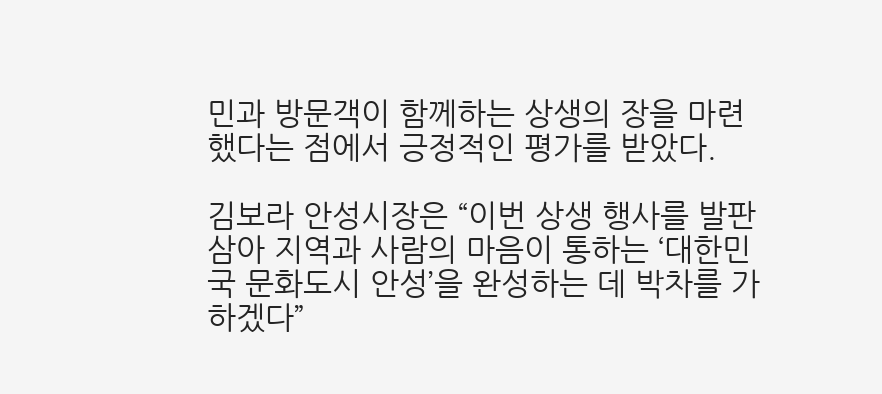민과 방문객이 함께하는 상생의 장을 마련했다는 점에서 긍정적인 평가를 받았다.

김보라 안성시장은 “이번 상생 행사를 발판 삼아 지역과 사람의 마음이 통하는 ‘대한민국 문화도시 안성’을 완성하는 데 박차를 가하겠다”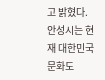고 밝혔다. 안성시는 현재 대한민국 문화도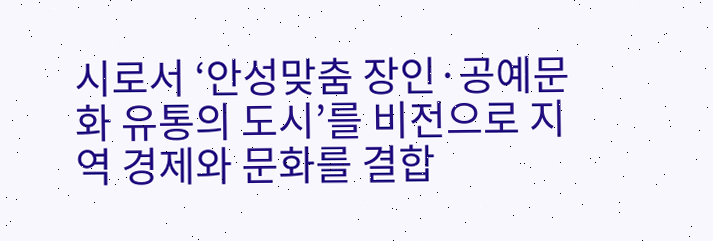시로서 ‘안성맞춤 장인·공예문화 유통의 도시’를 비전으로 지역 경제와 문화를 결합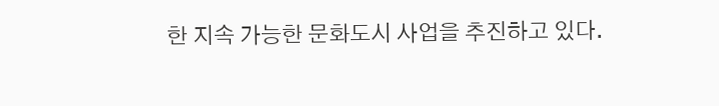한 지속 가능한 문화도시 사업을 추진하고 있다.